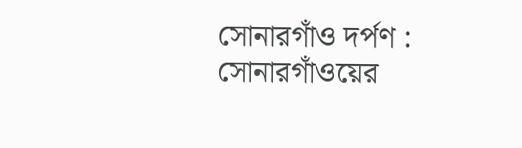সোনারগাঁও দর্পণ :
সোনারগাঁওয়ের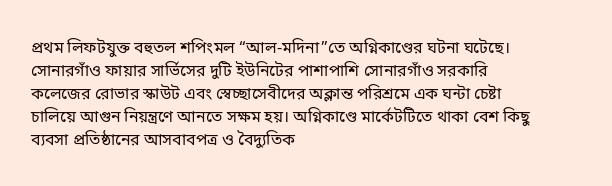প্রথম লিফটযুক্ত বহুতল শপিংমল “আল-মদিনা”তে অগ্নিকাণ্ডের ঘটনা ঘটেছে। সোনারগাঁও ফায়ার সার্ভিসের দুটি ইউনিটের পাশাপাশি সোনারগাঁও সরকারি কলেজের রোভার স্কাউট এবং স্বেচ্ছাসেবীদের অক্লান্ত পরিশ্রমে এক ঘন্টা চেষ্টা চালিয়ে আগুন নিয়ন্ত্রণে আনতে সক্ষম হয়। অগ্নিকাণ্ডে মার্কেটটিতে থাকা বেশ কিছু ব্যবসা প্রতিষ্ঠানের আসবাবপত্র ও বৈদ্যুতিক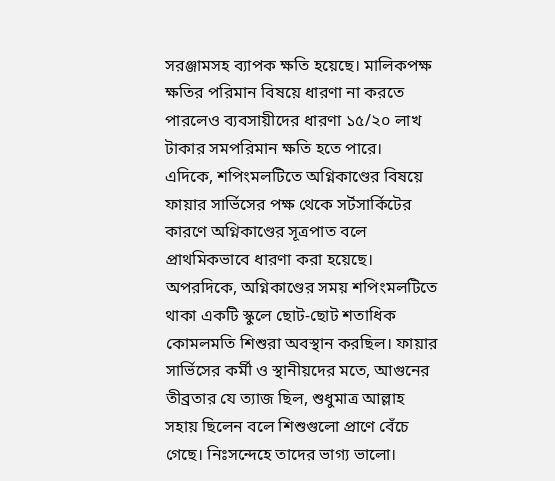সরঞ্জামসহ ব্যাপক ক্ষতি হয়েছে। মালিকপক্ষ ক্ষতির পরিমান বিষয়ে ধারণা না করতে পারলেও ব্যবসায়ীদের ধারণা ১৫/২০ লাখ টাকার সমপরিমান ক্ষতি হতে পারে।
এদিকে, শপিংমলটিতে অগ্নিকাণ্ডের বিষয়ে ফায়ার সার্ভিসের পক্ষ থেকে সর্টসার্কিটের কারণে অগ্নিকাণ্ডের সূত্রপাত বলে প্রাথমিকভাবে ধারণা করা হয়েছে।
অপরদিকে, অগ্নিকাণ্ডের সময় শপিংমলটিতে থাকা একটি স্কুলে ছোট-ছোট শতাধিক কোমলমতি শিশুরা অবস্থান করছিল। ফায়ার সার্ভিসের কর্মী ও স্থানীয়দের মতে, আগুনের তীব্রতার যে ত্যাজ ছিল, শুধুমাত্র আল্লাহ সহায় ছিলেন বলে শিশুগুলো প্রাণে বেঁচে গেছে। নিঃসন্দেহে তাদের ভাগ্য ভালো।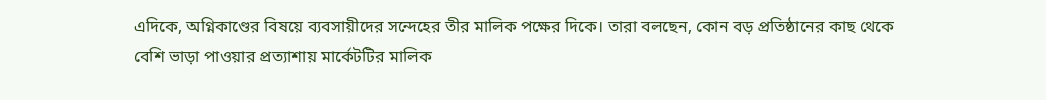এদিকে, অগ্নিকাণ্ডের বিষয়ে ব্যবসায়ীদের সন্দেহের তীর মালিক পক্ষের দিকে। তারা বলছেন, কোন বড় প্রতিষ্ঠানের কাছ থেকে বেশি ভাড়া পাওয়ার প্রত্যাশায় মার্কেটটির মালিক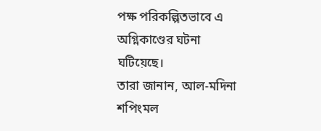পক্ষ পরিকল্পিতভাবে এ অগ্নিকাণ্ডের ঘটনা ঘটিয়েছে।
তারা জানান, আল-মদিনা শপিংমল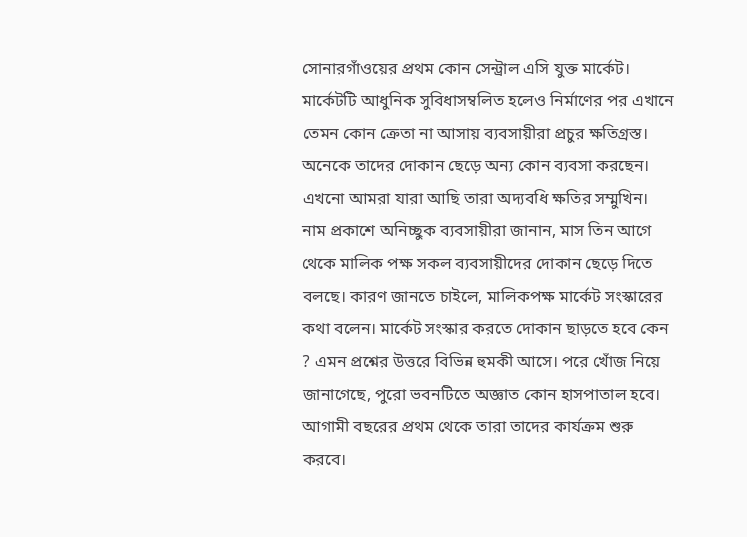সোনারগাঁওয়ের প্রথম কোন সেন্ট্রাল এসি যুক্ত মার্কেট। মার্কেটটি আধুনিক সুবিধাসম্বলিত হলেও নির্মাণের পর এখানে তেমন কোন ক্রেতা না আসায় ব্যবসায়ীরা প্রচুর ক্ষতিগ্রস্ত। অনেকে তাদের দোকান ছেড়ে অন্য কোন ব্যবসা করছেন। এখনো আমরা যারা আছি তারা অদ্যবধি ক্ষতির সম্মুখিন।
নাম প্রকাশে অনিচ্ছুক ব্যবসায়ীরা জানান, মাস তিন আগে থেকে মালিক পক্ষ সকল ব্যবসায়ীদের দোকান ছেড়ে দিতে বলছে। কারণ জানতে চাইলে, মালিকপক্ষ মার্কেট সংস্কারের কথা বলেন। মার্কেট সংস্কার করতে দোকান ছাড়তে হবে কেন ? এমন প্রশ্নের উত্তরে বিভিন্ন হুমকী আসে। পরে খোঁজ নিয়ে জানাগেছে, পুরো ভবনটিতে অজ্ঞাত কোন হাসপাতাল হবে। আগামী বছরের প্রথম থেকে তারা তাদের কার্যক্রম শুরু করবে।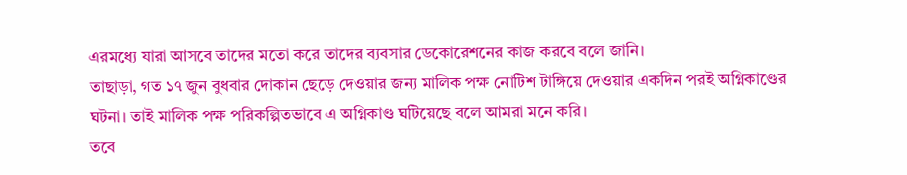এরমধ্যে যারা আসবে তাদের মতো করে তাদের ব্যবসার ডেকোরেশনের কাজ করবে বলে জানি।
তাছাড়া, গত ১৭ জুন বুধবার দোকান ছেড়ে দেওয়ার জন্য মালিক পক্ষ নোটিশ টাঙ্গিয়ে দেওয়ার একদিন পরই অগ্নিকাণ্ডের ঘটনা। তাই মালিক পক্ষ পরিকল্পিতভাবে এ অগ্নিকাণ্ড ঘটিয়েছে বলে আমরা মনে করি।
তবে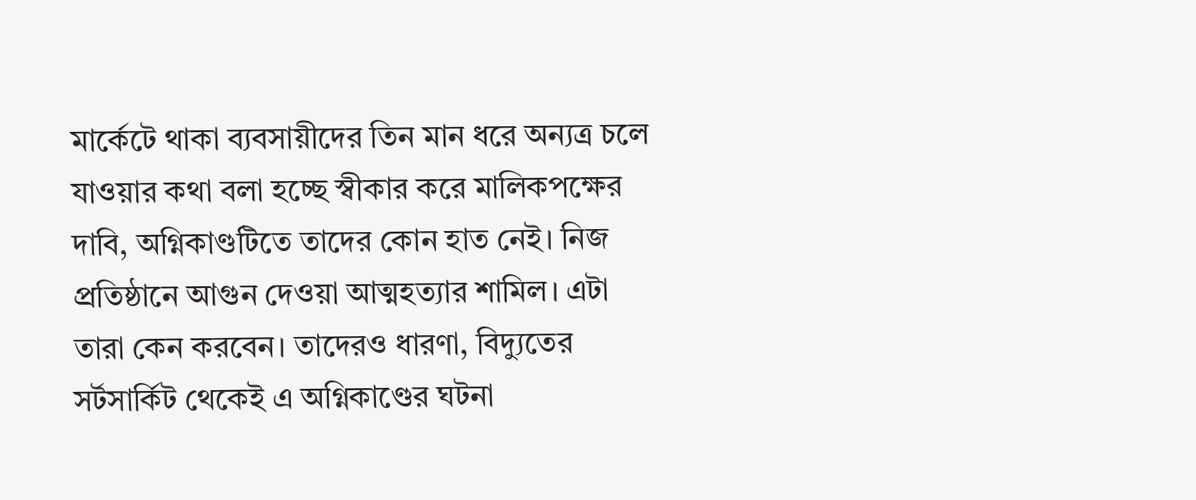মার্কেটে থাকা ব্যবসায়ীদের তিন মান ধরে অন্যত্র চলে যাওয়ার কথা বলা হচ্ছে স্বীকার করে মালিকপক্ষের দাবি, অগ্নিকাণ্ডটিতে তাদের কোন হাত নেই। নিজ প্রতিষ্ঠানে আগুন দেওয়া আত্মহত্যার শামিল। এটা তারা কেন করবেন। তাদেরও ধারণা, বিদ্যুতের সর্টসার্কিট থেকেই এ অগ্নিকাণ্ডের ঘটনা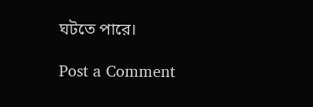ঘটতে পারে।

Post a Comment